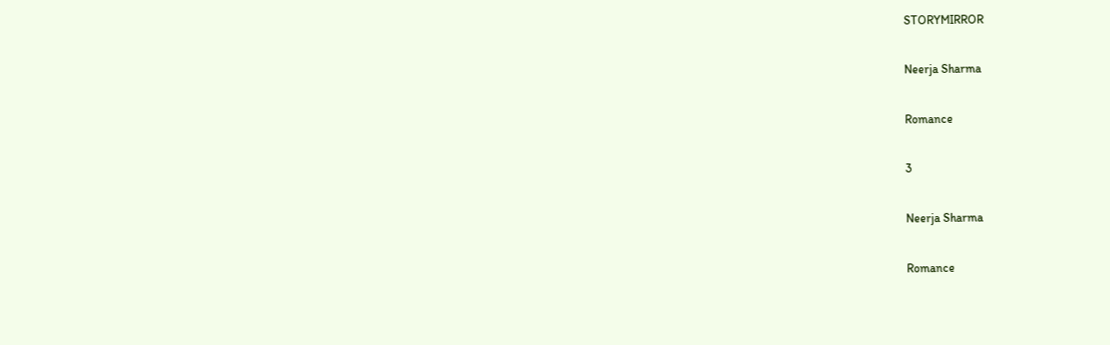STORYMIRROR

Neerja Sharma

Romance

3

Neerja Sharma

Romance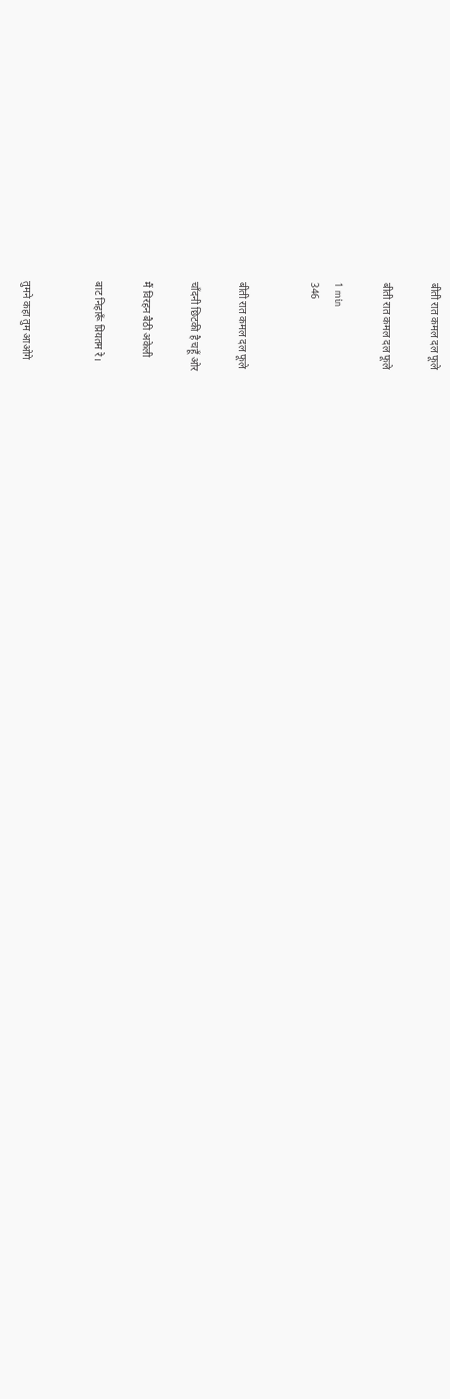बीती रात कमल दल फूले

बीती रात कमल दल फूले

1 min
346


बीती रात कमल दल फूले

चाँदनी छिटकी है चहूँ ओर

मैं विरहन बैठी अकेली

बाट निहारूँ प्रियतम रे।


तुमने कहा तुम आओगे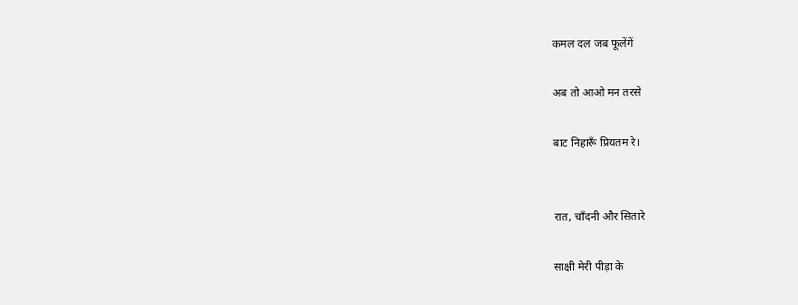कमल दल जब फूलेंगें

अब तो आओ मन तरसे

बाट निहारूँ प्रियतम रे।


रात, चाँदनी और सितारे

साक्षी मेरी पीड़ा के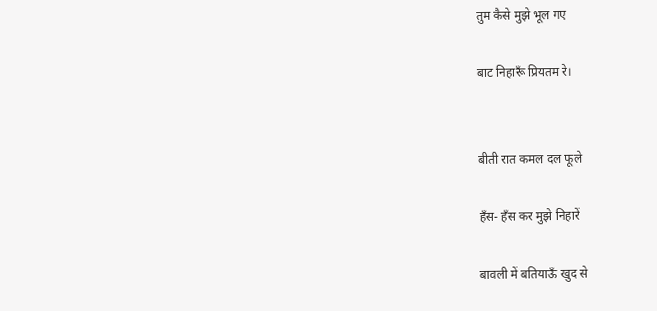तुम कैसे मुझे भूल गए

बाट निहारूँ प्रियतम रे।


बीती रात कमल दल फूले

हँस- हँस कर मुझे निहारें

बावली में बतियाऊँ खुद से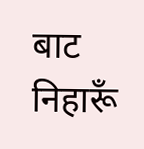बाट निहारूँ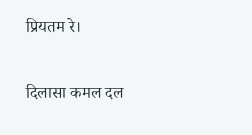प्रियतम रे।


दिलासा कमल दल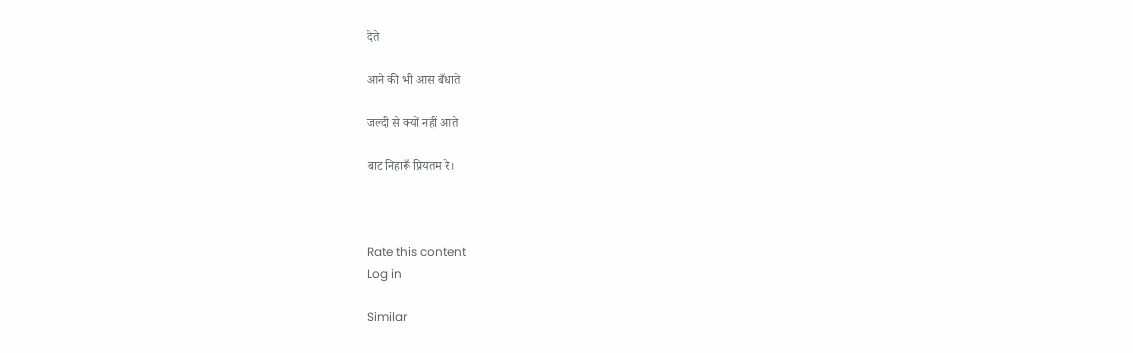देते

आने की भी आस बँधाते

जल्दी से क्यों नहीं आते

बाट निहारूँ प्रियतम रे।



Rate this content
Log in

Similar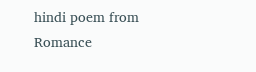hindi poem from Romance